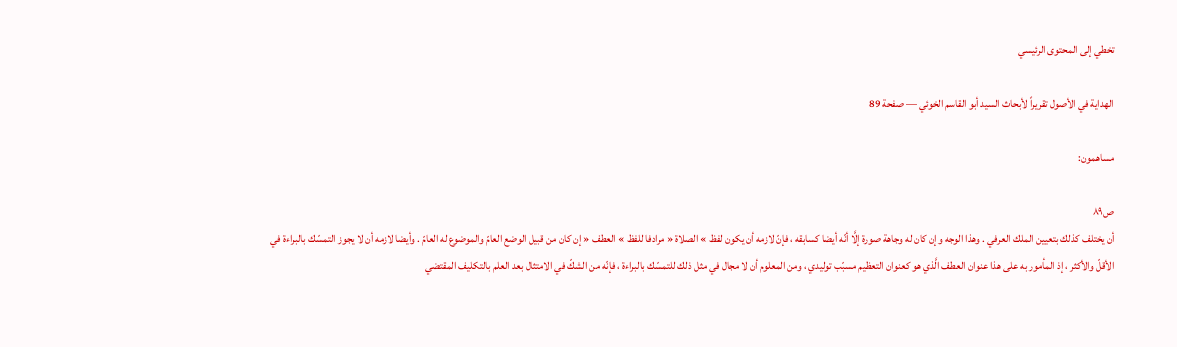تخطي إلى المحتوى الرئيسي

الهداية في الأصول تقريراً لأبحاث السيد أبو القاسم الخوئي — صفحة 89

مساهمون:

ص٨٩
أن يختلف كذلك بتعيين الملك العرفي . وهذا الوجه وإن كان له وجاهة صورة إلَّا أنّه أيضا كسابقه ، فإنّ لازمه أن يكون لفظ » الصلاة « مرادفا للفظ » العطف « إن كان من قبيل الوضع العامّ والموضوع له العامّ . وأيضا لازمه أن لا يجوز التمسّك بالبراءة في الأقلّ والأكثر ، إذ المأمور به على هذا عنوان العطف الَّذي هو كعنوان التعظيم مسبّب توليدي ، ومن المعلوم أن لا مجال في مثل ذلك للتمسّك بالبراءة ، فإنّه من الشكّ في الامتثال بعد العلم بالتكليف المقتضي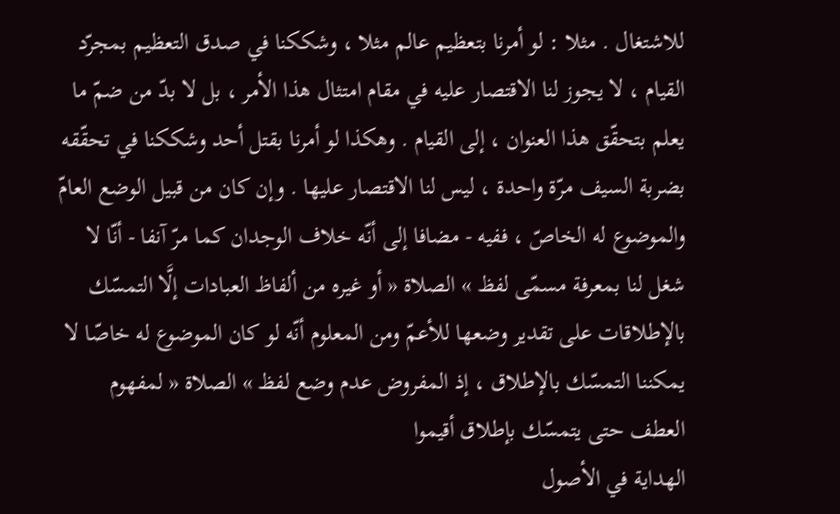للاشتغال . مثلا : لو أمرنا بتعظيم عالم مثلا ، وشككنا في صدق التعظيم بمجرّد القيام ، لا يجوز لنا الاقتصار عليه في مقام امتثال هذا الأمر ، بل لا بدّ من ضمّ ما يعلم بتحقّق هذا العنوان ، إلى القيام . وهكذا لو أمرنا بقتل أحد وشككنا في تحقّقه بضربة السيف مرّة واحدة ، ليس لنا الاقتصار عليها . وإن كان من قبيل الوضع العامّ والموضوع له الخاصّ ، ففيه - مضافا إلى أنّه خلاف الوجدان كما مرّ آنفا - أنّا لا شغل لنا بمعرفة مسمّى لفظ » الصلاة « أو غيره من ألفاظ العبادات إلَّا التمسّك بالإطلاقات على تقدير وضعها للأعمّ ومن المعلوم أنّه لو كان الموضوع له خاصّا لا يمكننا التمسّك بالإطلاق ، إذ المفروض عدم وضع لفظ » الصلاة « لمفهوم العطف حتى يتمسّك بإطلاق أقيموا
الهداية في الأصول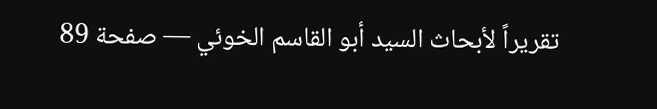تقريراً لأبحاث السيد أبو القاسم الخوئي — صفحة 89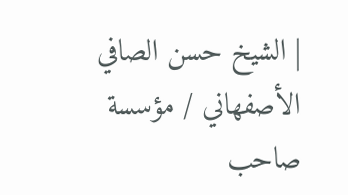| الشيخ حسن الصافي الأصفهاني / مؤسسة صاحب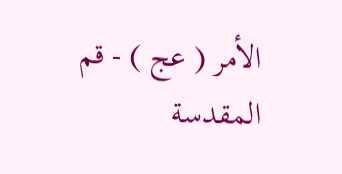الأمر ( عج ) - قم المقدسة